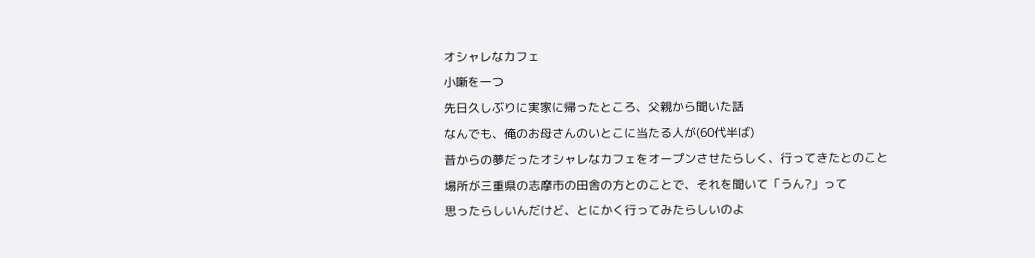オシャレなカフェ
小噺を一つ
先日久しぶりに実家に帰ったところ、父親から聞いた話
なんでも、俺のお母さんのいとこに当たる人が(60代半ば)
昔からの夢だったオシャレなカフェをオープンさせたらしく、行ってきたとのこと
場所が三重県の志摩市の田舎の方とのことで、それを聞いて「うん?」って
思ったらしいんだけど、とにかく行ってみたらしいのよ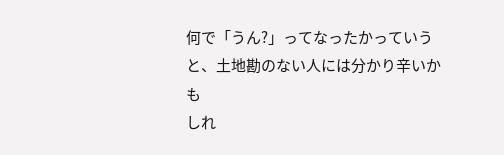何で「うん?」ってなったかっていうと、土地勘のない人には分かり辛いかも
しれ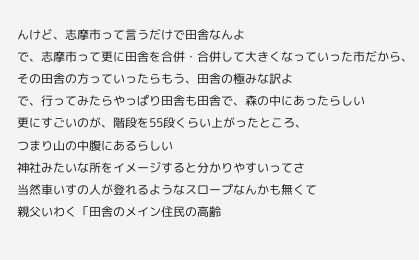んけど、志摩市って言うだけで田舎なんよ
で、志摩市って更に田舎を合併・合併して大きくなっていった市だから、
その田舎の方っていったらもう、田舎の極みな訳よ
で、行ってみたらやっぱり田舎も田舎で、森の中にあったらしい
更にすごいのが、階段を55段くらい上がったところ、
つまり山の中腹にあるらしい
神社みたいな所をイメージすると分かりやすいってさ
当然車いすの人が登れるようなスロープなんかも無くて
親父いわく「田舎のメイン住民の高齢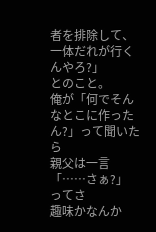者を排除して、一体だれが行くんやろ?」
とのこと。
俺が「何でそんなとこに作ったん?」って聞いたら
親父は一言
「……さぁ?」
ってさ
趣味かなんか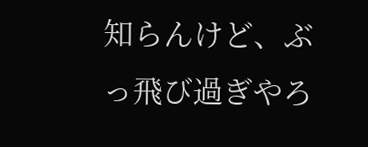知らんけど、ぶっ飛び過ぎやろ